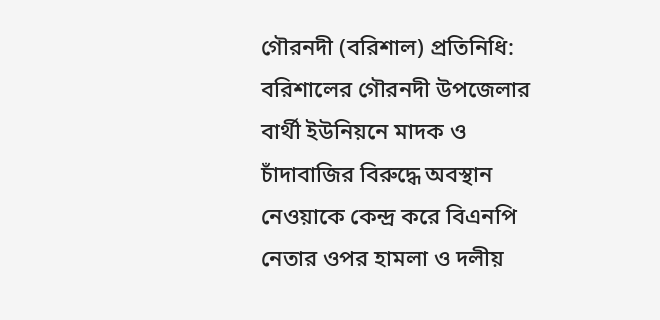গৌরনদী (বরিশাল) প্রতিনিধি:
বরিশালের গৌরনদী উপজেলার বার্থী ইউনিয়নে মাদক ও চাঁদাবাজির বিরুদ্ধে অবস্থান নেওয়াকে কেন্দ্র করে বিএনপি নেতার ওপর হামলা ও দলীয়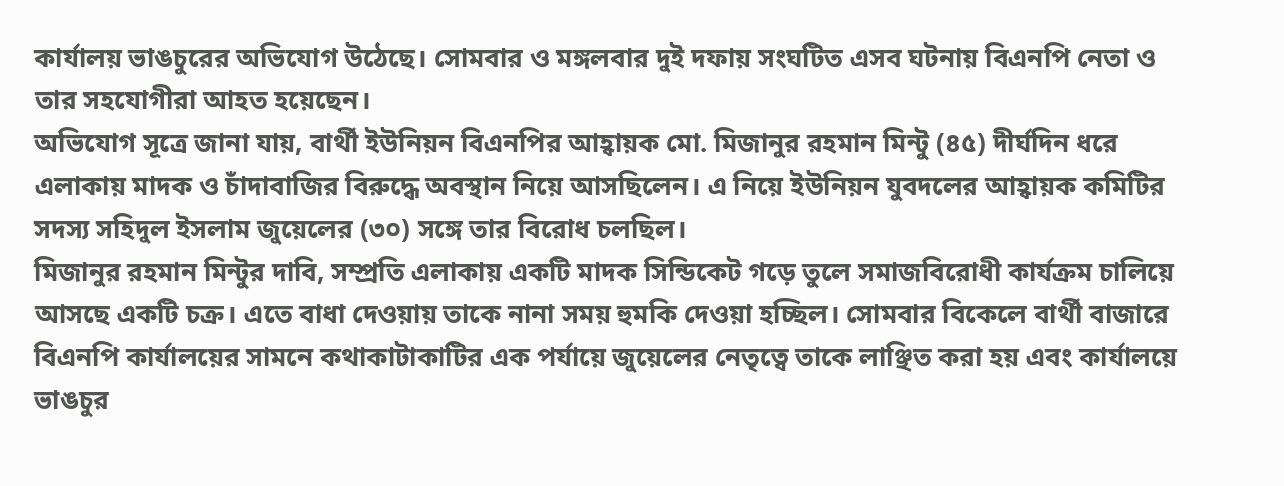কার্যালয় ভাঙচুরের অভিযোগ উঠেছে। সোমবার ও মঙ্গলবার দুই দফায় সংঘটিত এসব ঘটনায় বিএনপি নেতা ও তার সহযোগীরা আহত হয়েছেন।
অভিযোগ সূত্রে জানা যায়, বার্থী ইউনিয়ন বিএনপির আহ্বায়ক মো. মিজানুর রহমান মিন্টু (৪৫) দীর্ঘদিন ধরে এলাকায় মাদক ও চাঁদাবাজির বিরুদ্ধে অবস্থান নিয়ে আসছিলেন। এ নিয়ে ইউনিয়ন যুবদলের আহ্বায়ক কমিটির সদস্য সহিদুল ইসলাম জুয়েলের (৩০) সঙ্গে তার বিরোধ চলছিল।
মিজানুর রহমান মিন্টুর দাবি, সম্প্রতি এলাকায় একটি মাদক সিন্ডিকেট গড়ে তুলে সমাজবিরোধী কার্যক্রম চালিয়ে আসছে একটি চক্র। এতে বাধা দেওয়ায় তাকে নানা সময় হুমকি দেওয়া হচ্ছিল। সোমবার বিকেলে বার্থী বাজারে বিএনপি কার্যালয়ের সামনে কথাকাটাকাটির এক পর্যায়ে জুয়েলের নেতৃত্বে তাকে লাঞ্ছিত করা হয় এবং কার্যালয়ে ভাঙচুর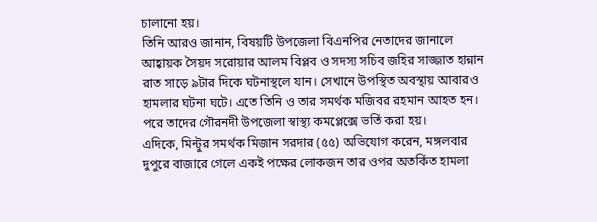চালানো হয়।
তিনি আরও জানান, বিষয়টি উপজেলা বিএনপির নেতাদের জানালে আহ্বায়ক সৈয়দ সরোয়ার আলম বিপ্লব ও সদস্য সচিব জহির সাজ্জাত হান্নান রাত সাড়ে ৯টার দিকে ঘটনাস্থলে যান। সেখানে উপস্থিত অবস্থায় আবারও হামলার ঘটনা ঘটে। এতে তিনি ও তার সমর্থক মজিবর রহমান আহত হন। পরে তাদের গৌরনদী উপজেলা স্বাস্থ্য কমপ্লেক্সে ভর্তি করা হয়।
এদিকে, মিন্টুর সমর্থক মিজান সরদার (৫৫) অভিযোগ করেন, মঙ্গলবার দুপুরে বাজারে গেলে একই পক্ষের লোকজন তার ওপর অতর্কিত হামলা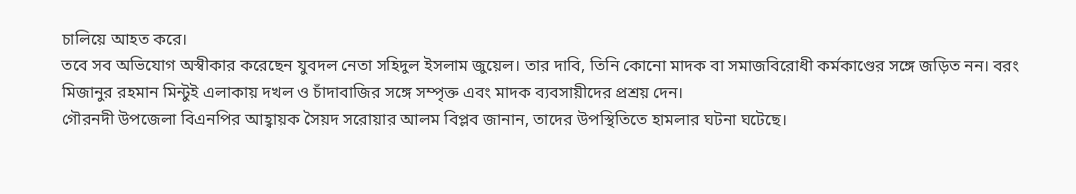চালিয়ে আহত করে।
তবে সব অভিযোগ অস্বীকার করেছেন যুবদল নেতা সহিদুল ইসলাম জুয়েল। তার দাবি, তিনি কোনো মাদক বা সমাজবিরোধী কর্মকাণ্ডের সঙ্গে জড়িত নন। বরং মিজানুর রহমান মিন্টুই এলাকায় দখল ও চাঁদাবাজির সঙ্গে সম্পৃক্ত এবং মাদক ব্যবসায়ীদের প্রশ্রয় দেন।
গৌরনদী উপজেলা বিএনপির আহ্বায়ক সৈয়দ সরোয়ার আলম বিপ্লব জানান, তাদের উপস্থিতিতে হামলার ঘটনা ঘটেছে।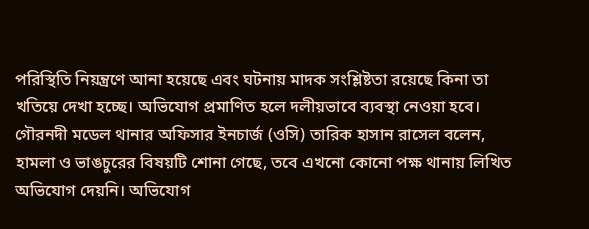পরিস্থিতি নিয়ন্ত্রণে আনা হয়েছে এবং ঘটনায় মাদক সংশ্লিষ্টতা রয়েছে কিনা তা খতিয়ে দেখা হচ্ছে। অভিযোগ প্রমাণিত হলে দলীয়ভাবে ব্যবস্থা নেওয়া হবে।
গৌরনদী মডেল থানার অফিসার ইনচার্জ (ওসি) তারিক হাসান রাসেল বলেন, হামলা ও ভাঙচুরের বিষয়টি শোনা গেছে, তবে এখনো কোনো পক্ষ থানায় লিখিত অভিযোগ দেয়নি। অভিযোগ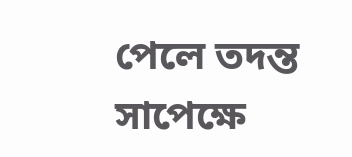পেলে তদন্ত সাপেক্ষে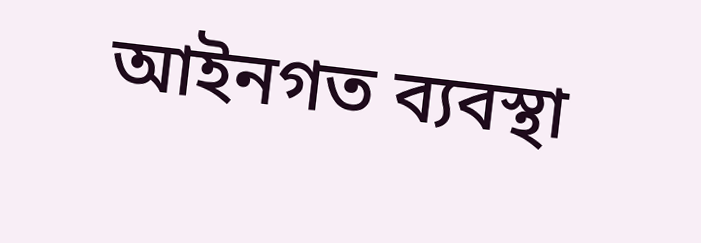আইনগত ব্যবস্থা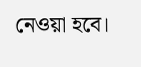নেওয়া হবে।